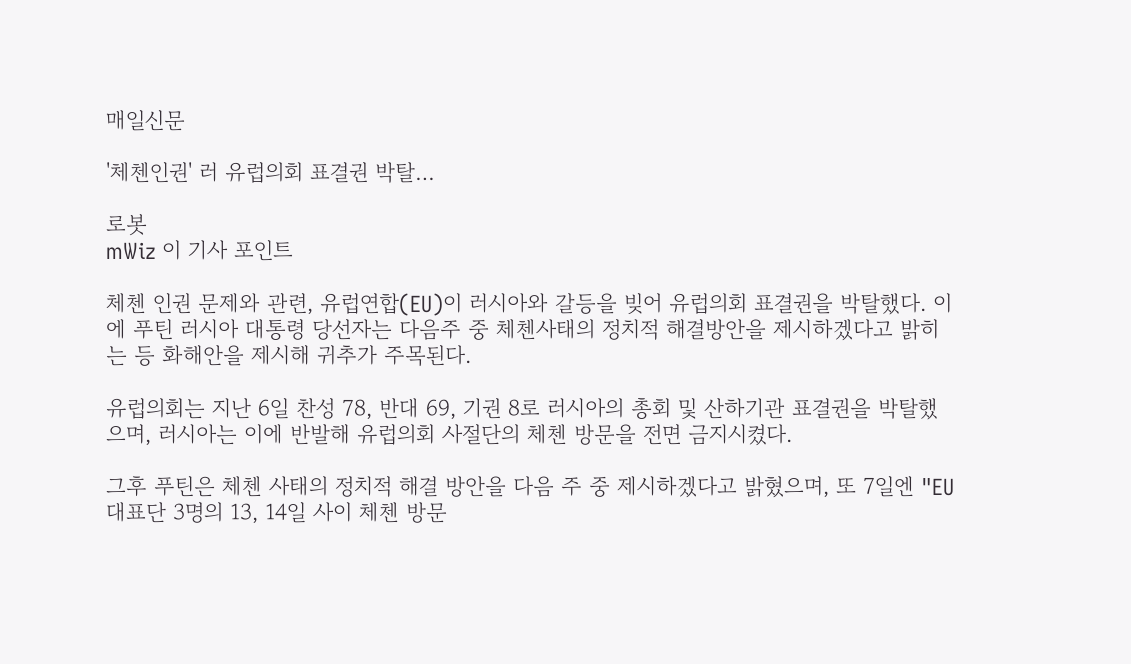매일신문

'체첸인권' 러 유럽의회 표결권 박탈…

로봇
mWiz 이 기사 포인트

체첸 인권 문제와 관련, 유럽연합(EU)이 러시아와 갈등을 빚어 유럽의회 표결권을 박탈했다. 이에 푸틴 러시아 대통령 당선자는 다음주 중 체첸사태의 정치적 해결방안을 제시하겠다고 밝히는 등 화해안을 제시해 귀추가 주목된다.

유럽의회는 지난 6일 찬성 78, 반대 69, 기권 8로 러시아의 총회 및 산하기관 표결권을 박탈했으며, 러시아는 이에 반발해 유럽의회 사절단의 체첸 방문을 전면 금지시켰다.

그후 푸틴은 체첸 사태의 정치적 해결 방안을 다음 주 중 제시하겠다고 밝혔으며, 또 7일엔 "EU 대표단 3명의 13, 14일 사이 체첸 방문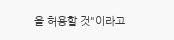을 허용할 것"이라고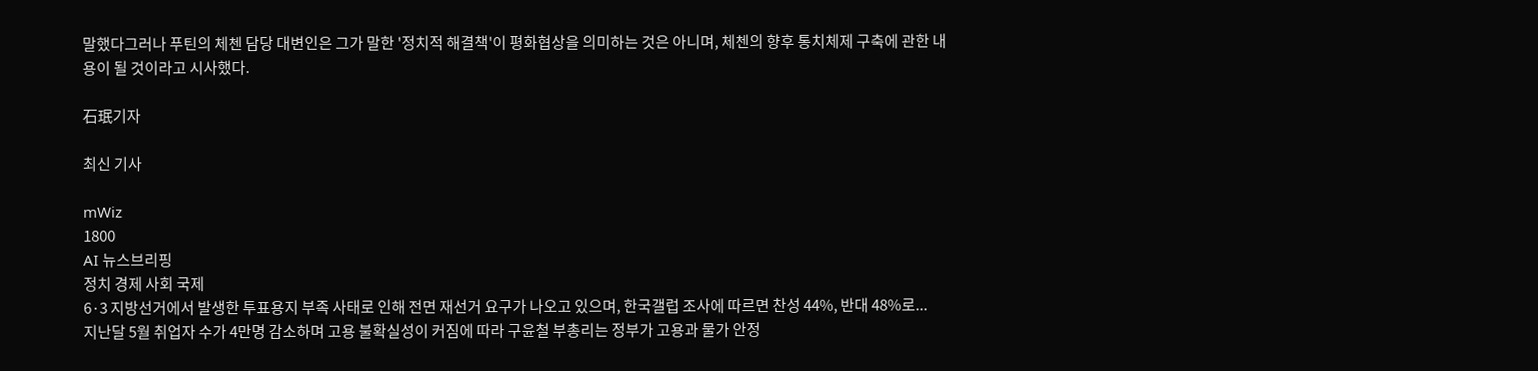말했다그러나 푸틴의 체첸 담당 대변인은 그가 말한 '정치적 해결책'이 평화협상을 의미하는 것은 아니며, 체첸의 향후 통치체제 구축에 관한 내용이 될 것이라고 시사했다.

石珉기자

최신 기사

mWiz
1800
AI 뉴스브리핑
정치 경제 사회 국제
6·3 지방선거에서 발생한 투표용지 부족 사태로 인해 전면 재선거 요구가 나오고 있으며, 한국갤럽 조사에 따르면 찬성 44%, 반대 48%로...
지난달 5월 취업자 수가 4만명 감소하며 고용 불확실성이 커짐에 따라 구윤철 부총리는 정부가 고용과 물가 안정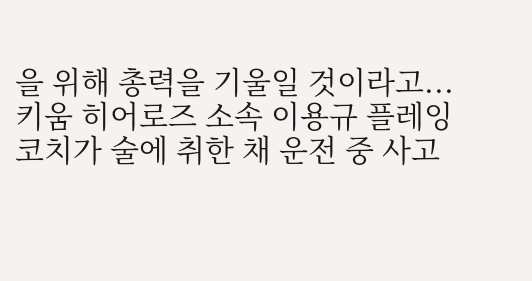을 위해 총력을 기울일 것이라고...
키움 히어로즈 소속 이용규 플레잉코치가 술에 취한 채 운전 중 사고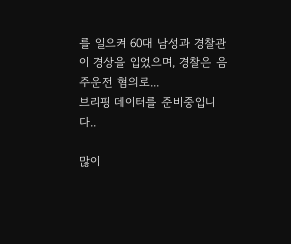를 일으켜 60대 남성과 경찰관이 경상을 입었으며, 경찰은 음주운전 혐의로...
브리핑 데이터를 준비중입니다..

많이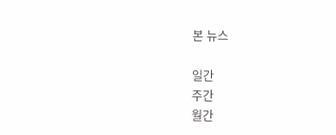본 뉴스

일간
주간
월간